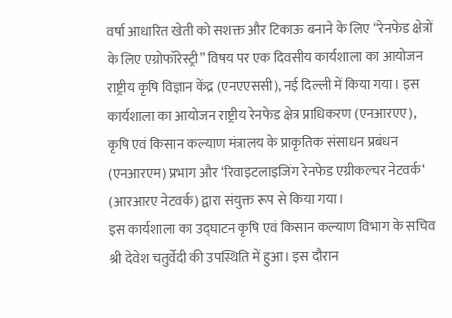वर्षा आधारित खेती को सशक्त और टिकाऊ बनाने के लिए “रेनफेड क्षेत्रों के लिए एग्रोफॉरेस्ट्री” विषय पर एक दिवसीय कार्यशाला का आयोजन राष्ट्रीय कृषि विज्ञान केंद्र (एनएएससी), नई दिल्ली में किया गया। इस कार्यशाला का आयोजन राष्ट्रीय रेनफेड क्षेत्र प्राधिकरण (एनआरएए), कृषि एवं किसान कल्याण मंत्रालय के प्राकृतिक संसाधन प्रबंधन (एनआरएम) प्रभाग और ‘रिवाइटलाइजिंग रेनफेड एग्रीकल्चर नेटवर्क‘ (आरआरए नेटवर्क) द्वारा संयुक्त रूप से किया गया।
इस कार्यशाला का उद्घाटन कृषि एवं किसान कल्याण विभाग के सचिव श्री देवेश चतुर्वेदी की उपस्थिति में हुआ। इस दौरान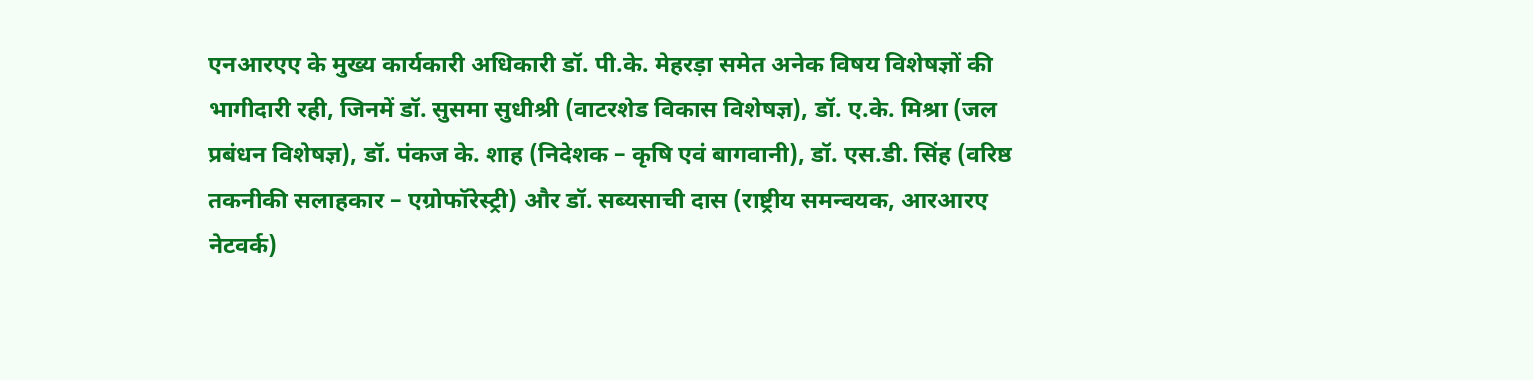एनआरएए के मुख्य कार्यकारी अधिकारी डॉ. पी.के. मेहरड़ा समेत अनेक विषय विशेषज्ञों की भागीदारी रही, जिनमें डॉ. सुसमा सुधीश्री (वाटरशेड विकास विशेषज्ञ), डॉ. ए.के. मिश्रा (जल प्रबंधन विशेषज्ञ), डॉ. पंकज के. शाह (निदेशक – कृषि एवं बागवानी), डॉ. एस.डी. सिंह (वरिष्ठ तकनीकी सलाहकार – एग्रोफॉरेस्ट्री) और डॉ. सब्यसाची दास (राष्ट्रीय समन्वयक, आरआरए नेटवर्क)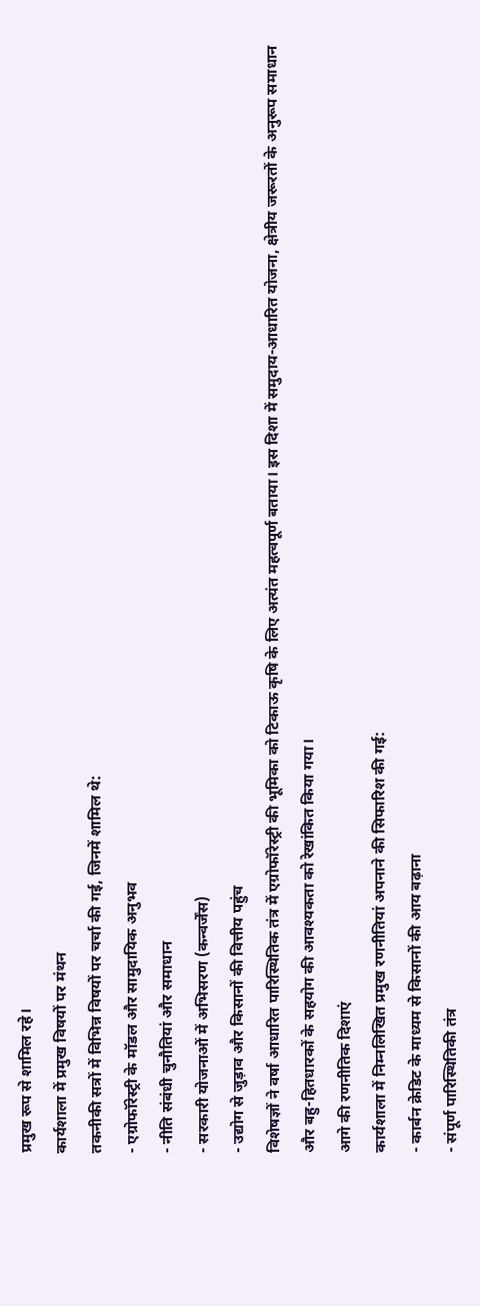प्रमुख रूप से शामिल रहे।
कार्यशाला में प्रमुख विषयों पर मंथन
तकनीकी सत्रों में विभिन्न विषयों पर चर्चा की गई, जिनमें शामिल थे:
- एग्रोफॉरेस्ट्री के मॉडल और सामुदायिक अनुभव
- नीति संबंधी चुनौतियां और समाधान
- सरकारी योजनाओं में अभिसरण (कन्वर्जेंस)
- उद्योग से जुड़ाव और किसानों की वित्तीय पहुंच
विशेषज्ञों ने वर्षा आधारित पारिस्थितिक तंत्र में एग्रोफॉरेस्ट्री की भूमिका को टिकाऊ कृषि के लिए अत्यंत महत्वपूर्ण बताया। इस दिशा में समुदाय-आधारित योजना, क्षेत्रीय जरूरतों के अनुरूप समाधान और बहु-हितधारकों के सहयोग की आवश्यकता को रेखांकित किया गया।
आगे की रणनीतिक दिशाएं
कार्यशाला में निम्नलिखित प्रमुख रणनीतियां अपनाने की सिफारिश की गई:
- कार्बन क्रेडिट के माध्यम से किसानों की आय बढ़ाना
- संपूर्ण पारिस्थितिकी तंत्र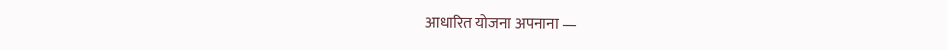आधारित योजना अपनाना —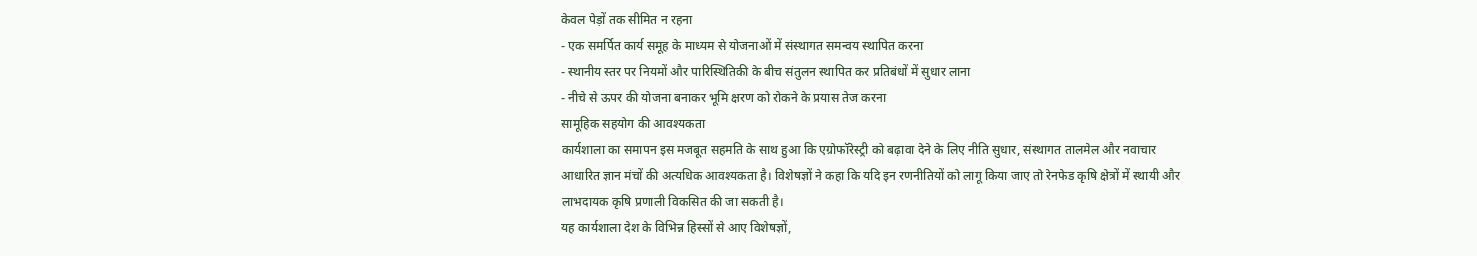केवल पेड़ों तक सीमित न रहना
- एक समर्पित कार्य समूह के माध्यम से योजनाओं में संस्थागत समन्वय स्थापित करना
- स्थानीय स्तर पर नियमों और पारिस्थितिकी के बीच संतुलन स्थापित कर प्रतिबंधों में सुधार लाना
- नीचे से ऊपर की योजना बनाकर भूमि क्षरण को रोकने के प्रयास तेज करना
सामूहिक सहयोग की आवश्यकता
कार्यशाला का समापन इस मजबूत सहमति के साथ हुआ कि एग्रोफॉरेस्ट्री को बढ़ावा देने के लिए नीति सुधार, संस्थागत तालमेल और नवाचार आधारित ज्ञान मंचों की अत्यधिक आवश्यकता है। विशेषज्ञों ने कहा कि यदि इन रणनीतियों को लागू किया जाए तो रेनफेड कृषि क्षेत्रों में स्थायी और लाभदायक कृषि प्रणाली विकसित की जा सकती है।
यह कार्यशाला देश के विभिन्न हिस्सों से आए विशेषज्ञों,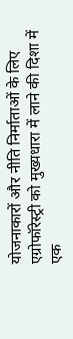योजनाकारों और नीति निर्माताओं के लिए एग्रोफॉरेस्ट्री को मुख्यधारा में लाने की दिशा में एक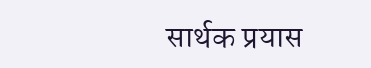सार्थक प्रयास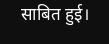साबित हुई।